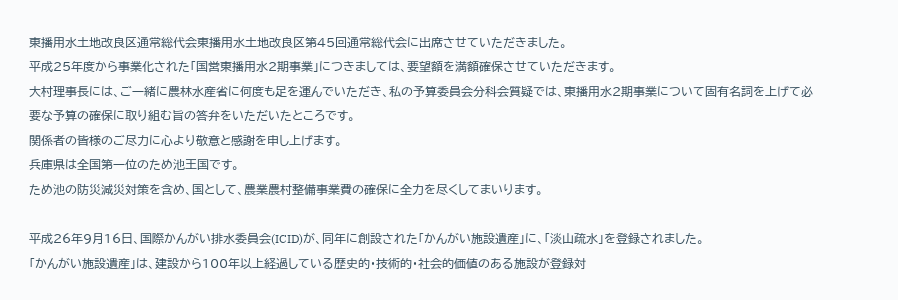東播用水土地改良区通常総代会東播用水土地改良区第45回通常総代会に出席させていただきました。
平成25年度から事業化された「国営東播用水2期事業」につきましては、要望額を満額確保させていただきます。
大村理事長には、ご一緒に農林水産省に何度も足を運んでいただき、私の予算委員会分科会質疑では、東播用水2期事業について固有名詞を上げて必要な予算の確保に取り組む旨の答弁をいただいたところです。
関係者の皆様のご尽力に心より敬意と感謝を申し上げます。
兵庫県は全国第一位のため池王国です。
ため池の防災減災対策を含め、国として、農業農村整備事業費の確保に全力を尽くしてまいります。

平成26年9月16日、国際かんがい排水委員会(ICID)が、同年に創設された「かんがい施設遺産」に、「淡山疏水」を登録されました。
「かんがい施設遺産」は、建設から100年以上経過している歴史的・技術的・社会的価値のある施設が登録対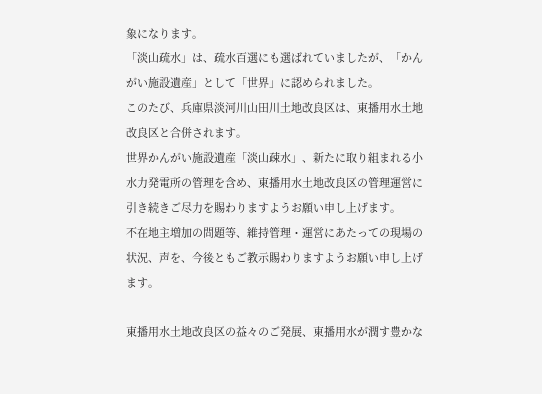象になります。
「淡山疏水」は、疏水百選にも選ばれていましたが、「かんがい施設遺産」として「世界」に認められました。
このたび、兵庫県淡河川山田川土地改良区は、東播用水土地改良区と合併されます。
世界かんがい施設遺産「淡山疎水」、新たに取り組まれる小水力発電所の管理を含め、東播用水土地改良区の管理運営に引き続きご尽力を賜わりますようお願い申し上げます。
不在地主増加の問題等、維持管理・運営にあたっての現場の状況、声を、今後ともご教示賜わりますようお願い申し上げます。

東播用水土地改良区の益々のご発展、東播用水が潤す豊かな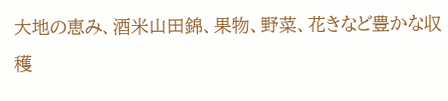大地の恵み、酒米山田錦、果物、野菜、花きなど豊かな収穫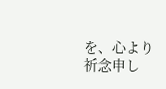を、心より祈念申し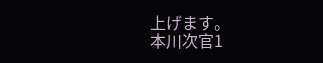上げます。
本川次官1